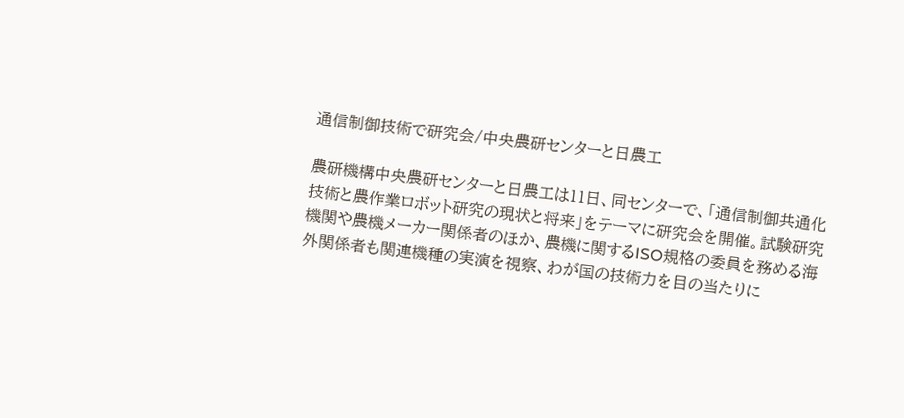通信制御技術で研究会/中央農研センターと日農工

農研機構中央農研センターと日農工は11日、同センターで、「通信制御共通化技術と農作業ロボット研究の現状と将来」をテーマに研究会を開催。試験研究機関や農機メーカー関係者のほか、農機に関するISO規格の委員を務める海外関係者も関連機種の実演を視察、わが国の技術力を目の当たりに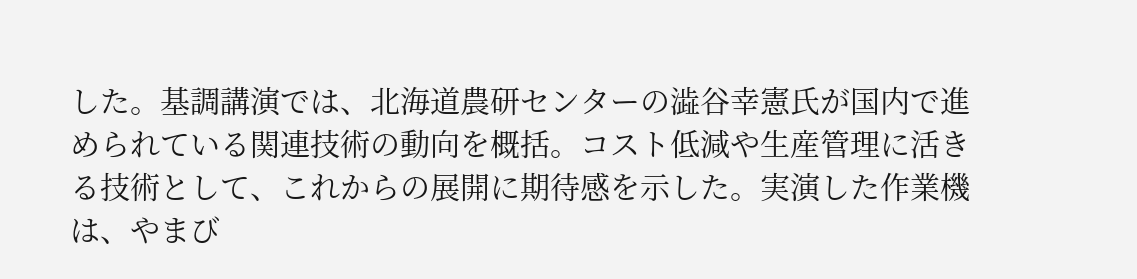した。基調講演では、北海道農研センターの澁谷幸憲氏が国内で進められている関連技術の動向を概括。コスト低減や生産管理に活きる技術として、これからの展開に期待感を示した。実演した作業機は、やまび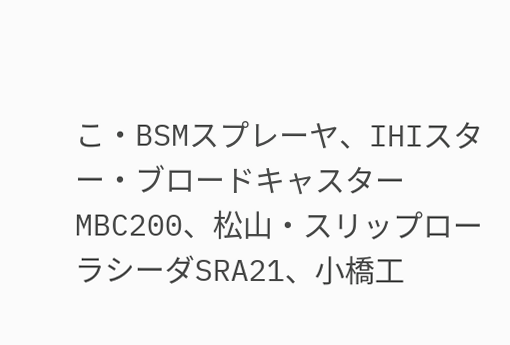こ・BSMスプレーヤ、IHIスター・ブロードキャスターMBC200、松山・スリップローラシーダSRA21、小橋工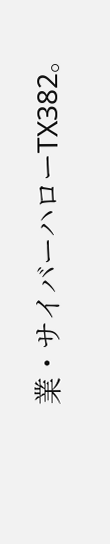業・サイバーハローTX382。